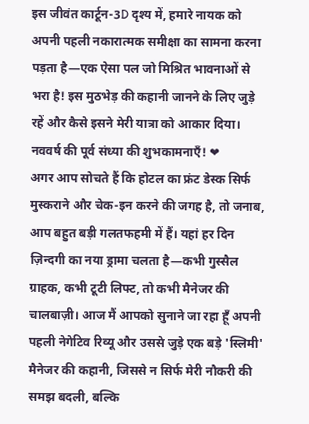इस जीवंत कार्टून-3D दृश्य में, हमारे नायक को अपनी पहली नकारात्मक समीक्षा का सामना करना पड़ता है—एक ऐसा पल जो मिश्रित भावनाओं से भरा है! इस मुठभेड़ की कहानी जानने के लिए जुड़े रहें और कैसे इसने मेरी यात्रा को आकार दिया। नववर्ष की पूर्व संध्या की शुभकामनाएँ! ❤
अगर आप सोचते हैं कि होटल का फ्रंट डेस्क सिर्फ मुस्कराने और चेक-इन करने की जगह है, तो जनाब, आप बहुत बड़ी गलतफहमी में हैं। यहां हर दिन ज़िन्दगी का नया ड्रामा चलता है—कभी गुस्सैल ग्राहक, कभी टूटी लिफ्ट, तो कभी मैनेजर की चालबाज़ी। आज मैं आपको सुनाने जा रहा हूँ अपनी पहली नेगेटिव रिव्यू और उससे जुड़े एक बड़े 'स्लिमी' मैनेजर की कहानी, जिससे न सिर्फ मेरी नौकरी की समझ बदली, बल्कि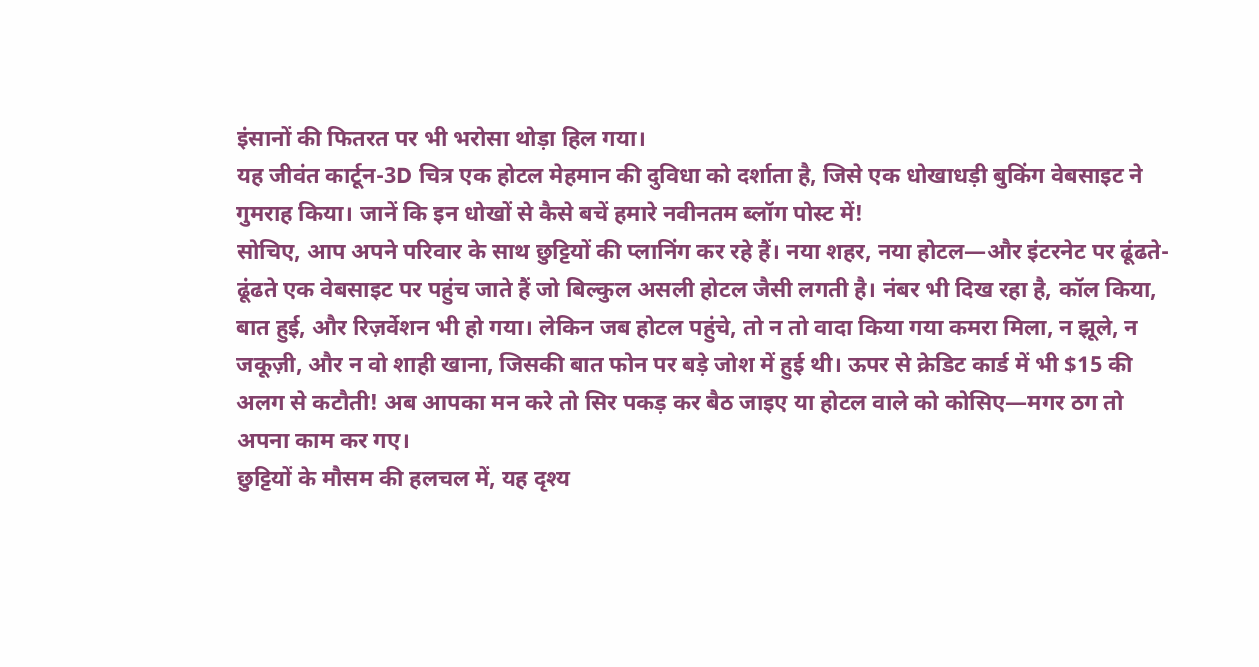इंसानों की फितरत पर भी भरोसा थोड़ा हिल गया।
यह जीवंत कार्टून-3D चित्र एक होटल मेहमान की दुविधा को दर्शाता है, जिसे एक धोखाधड़ी बुकिंग वेबसाइट ने गुमराह किया। जानें कि इन धोखों से कैसे बचें हमारे नवीनतम ब्लॉग पोस्ट में!
सोचिए, आप अपने परिवार के साथ छुट्टियों की प्लानिंग कर रहे हैं। नया शहर, नया होटल—और इंटरनेट पर ढूंढते-ढूंढते एक वेबसाइट पर पहुंच जाते हैं जो बिल्कुल असली होटल जैसी लगती है। नंबर भी दिख रहा है, कॉल किया, बात हुई, और रिज़र्वेशन भी हो गया। लेकिन जब होटल पहुंचे, तो न तो वादा किया गया कमरा मिला, न झूले, न जकूज़ी, और न वो शाही खाना, जिसकी बात फोन पर बड़े जोश में हुई थी। ऊपर से क्रेडिट कार्ड में भी $15 की अलग से कटौती! अब आपका मन करे तो सिर पकड़ कर बैठ जाइए या होटल वाले को कोसिए—मगर ठग तो अपना काम कर गए।
छुट्टियों के मौसम की हलचल में, यह दृश्य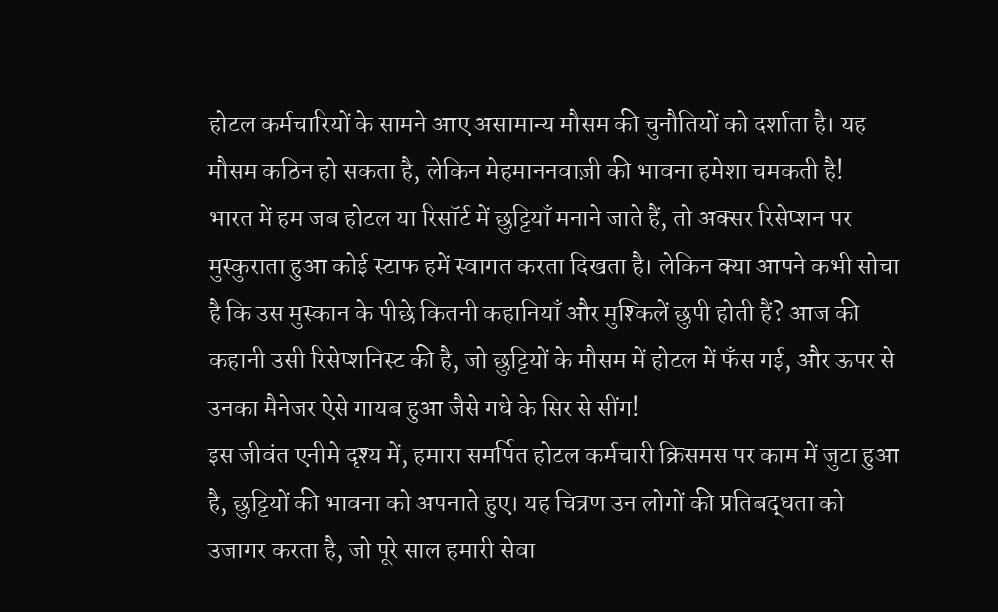होटल कर्मचारियों के सामने आए असामान्य मौसम की चुनौतियों को दर्शाता है। यह मौसम कठिन हो सकता है, लेकिन मेहमाननवाज़ी की भावना हमेशा चमकती है!
भारत में हम जब होटल या रिसॉर्ट में छुट्टियाँ मनाने जाते हैं, तो अक्सर रिसेप्शन पर मुस्कुराता हुआ कोई स्टाफ हमें स्वागत करता दिखता है। लेकिन क्या आपने कभी सोचा है कि उस मुस्कान के पीछे कितनी कहानियाँ और मुश्किलें छुपी होती हैं? आज की कहानी उसी रिसेप्शनिस्ट की है, जो छुट्टियों के मौसम में होटल में फँस गई, और ऊपर से उनका मैनेजर ऐसे गायब हुआ जैसे गधे के सिर से सींग!
इस जीवंत एनीमे दृश्य में, हमारा समर्पित होटल कर्मचारी क्रिसमस पर काम में जुटा हुआ है, छुट्टियों की भावना को अपनाते हुए। यह चित्रण उन लोगों की प्रतिबद्धता को उजागर करता है, जो पूरे साल हमारी सेवा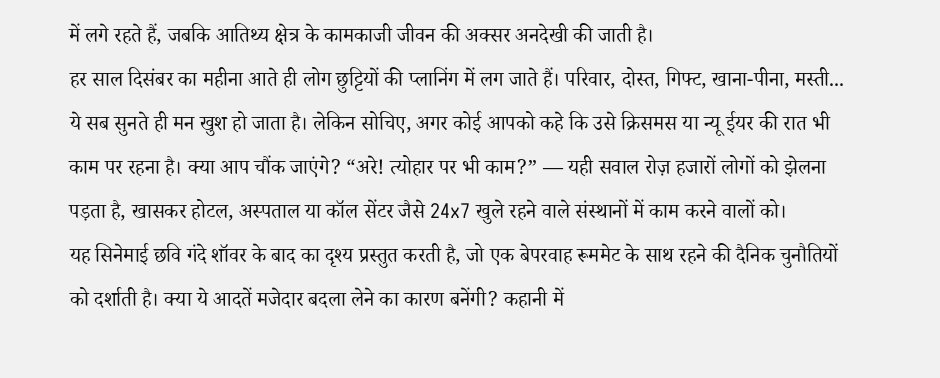में लगे रहते हैं, जबकि आतिथ्य क्षेत्र के कामकाजी जीवन की अक्सर अनदेखी की जाती है।
हर साल दिसंबर का महीना आते ही लोग छुट्टियों की प्लानिंग में लग जाते हैं। परिवार, दोस्त, गिफ्ट, खाना-पीना, मस्ती... ये सब सुनते ही मन खुश हो जाता है। लेकिन सोचिए, अगर कोई आपको कहे कि उसे क्रिसमस या न्यू ईयर की रात भी काम पर रहना है। क्या आप चौंक जाएंगे? “अरे! त्योहार पर भी काम?” — यही सवाल रोज़ हजारों लोगों को झेलना पड़ता है, खासकर होटल, अस्पताल या कॉल सेंटर जैसे 24x7 खुले रहने वाले संस्थानों में काम करने वालों को।
यह सिनेमाई छवि गंदे शॉवर के बाद का दृश्य प्रस्तुत करती है, जो एक बेपरवाह रूममेट के साथ रहने की दैनिक चुनौतियों को दर्शाती है। क्या ये आदतें मजेदार बदला लेने का कारण बनेंगी? कहानी में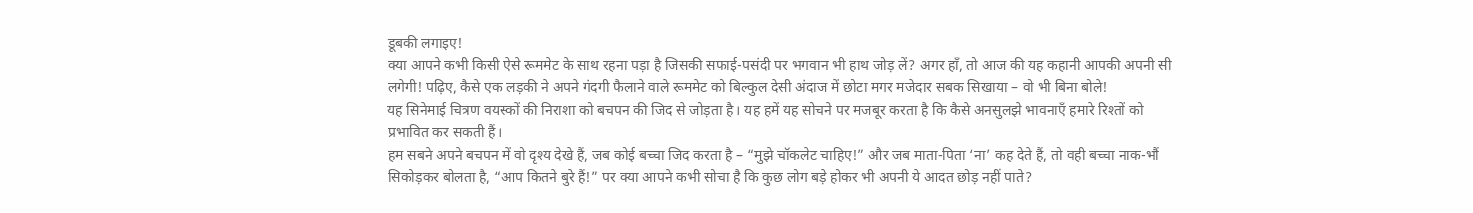डूबकी लगाइए!
क्या आपने कभी किसी ऐसे रूममेट के साथ रहना पड़ा है जिसकी सफाई-पसंदी पर भगवान भी हाथ जोड़ लें? अगर हाँ, तो आज की यह कहानी आपकी अपनी सी लगेगी! पढ़िए, कैसे एक लड़की ने अपने गंदगी फैलाने वाले रूममेट को बिल्कुल देसी अंदाज में छोटा मगर मजेदार सबक सिखाया – वो भी बिना बोले!
यह सिनेमाई चित्रण वयस्कों की निराशा को बचपन की जिद से जोड़ता है। यह हमें यह सोचने पर मजबूर करता है कि कैसे अनसुलझे भावनाएँ हमारे रिश्तों को प्रभावित कर सकती हैं।
हम सबने अपने बचपन में वो दृश्य देखे हैं, जब कोई बच्चा जिद करता है – “मुझे चॉकलेट चाहिए!” और जब माता-पिता ‘ना’ कह देते हैं, तो वही बच्चा नाक-भौं सिकोड़कर बोलता है, “आप कितने बुरे हैं!” पर क्या आपने कभी सोचा है कि कुछ लोग बड़े होकर भी अपनी ये आदत छोड़ नहीं पाते?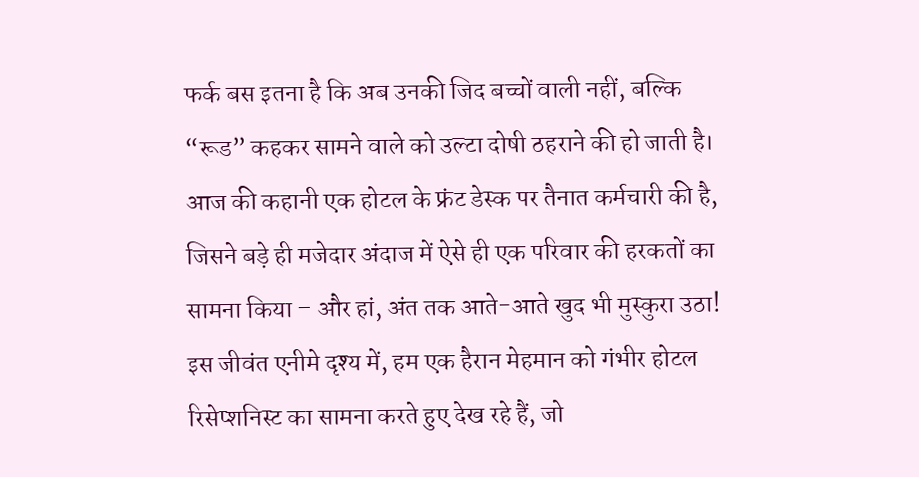फर्क बस इतना है कि अब उनकी जिद बच्चों वाली नहीं, बल्कि “रूड” कहकर सामने वाले को उल्टा दोषी ठहराने की हो जाती है।
आज की कहानी एक होटल के फ्रंट डेस्क पर तैनात कर्मचारी की है, जिसने बड़े ही मजेदार अंदाज में ऐसे ही एक परिवार की हरकतों का सामना किया – और हां, अंत तक आते-आते खुद भी मुस्कुरा उठा!
इस जीवंत एनीमे दृश्य में, हम एक हैरान मेहमान को गंभीर होटल रिसेप्शनिस्ट का सामना करते हुए देख रहे हैं, जो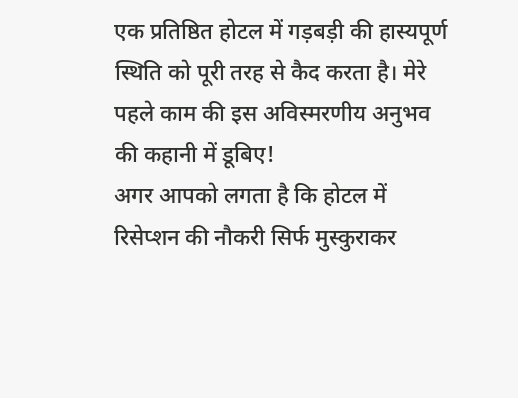एक प्रतिष्ठित होटल में गड़बड़ी की हास्यपूर्ण स्थिति को पूरी तरह से कैद करता है। मेरे पहले काम की इस अविस्मरणीय अनुभव की कहानी में डूबिए!
अगर आपको लगता है कि होटल में रिसेप्शन की नौकरी सिर्फ मुस्कुराकर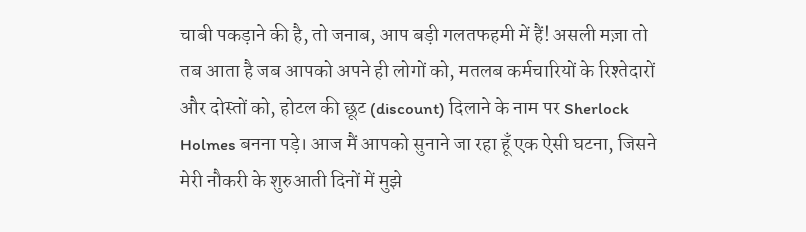चाबी पकड़ाने की है, तो जनाब, आप बड़ी गलतफहमी में हैं! असली मज़ा तो तब आता है जब आपको अपने ही लोगों को, मतलब कर्मचारियों के रिश्तेदारों और दोस्तों को, होटल की छूट (discount) दिलाने के नाम पर Sherlock Holmes बनना पड़े। आज मैं आपको सुनाने जा रहा हूँ एक ऐसी घटना, जिसने मेरी नौकरी के शुरुआती दिनों में मुझे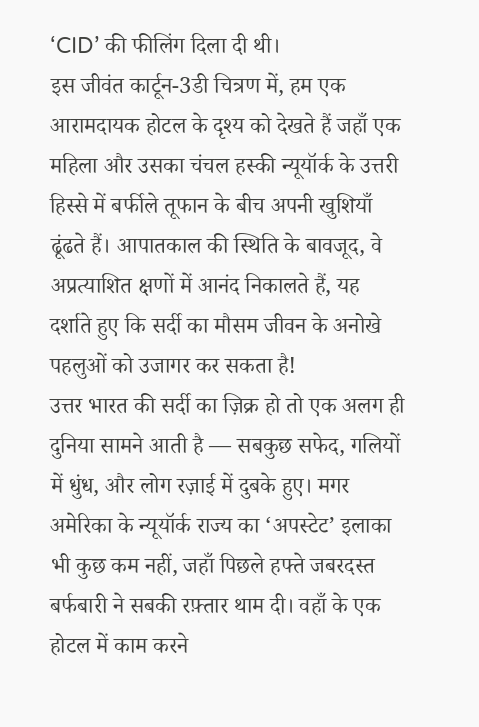‘CID’ की फीलिंग दिला दी थी।
इस जीवंत कार्टून-3डी चित्रण में, हम एक आरामदायक होटल के दृश्य को देखते हैं जहाँ एक महिला और उसका चंचल हस्की न्यूयॉर्क के उत्तरी हिस्से में बर्फीले तूफान के बीच अपनी खुशियाँ ढूंढते हैं। आपातकाल की स्थिति के बावजूद, वे अप्रत्याशित क्षणों में आनंद निकालते हैं, यह दर्शाते हुए कि सर्दी का मौसम जीवन के अनोखे पहलुओं को उजागर कर सकता है!
उत्तर भारत की सर्दी का ज़िक्र हो तो एक अलग ही दुनिया सामने आती है — सबकुछ सफेद, गलियों में धुंध, और लोग रज़ाई में दुबके हुए। मगर अमेरिका के न्यूयॉर्क राज्य का ‘अपस्टेट’ इलाका भी कुछ कम नहीं, जहाँ पिछले हफ्ते जबरदस्त बर्फबारी ने सबकी रफ़्तार थाम दी। वहाँ के एक होटल में काम करने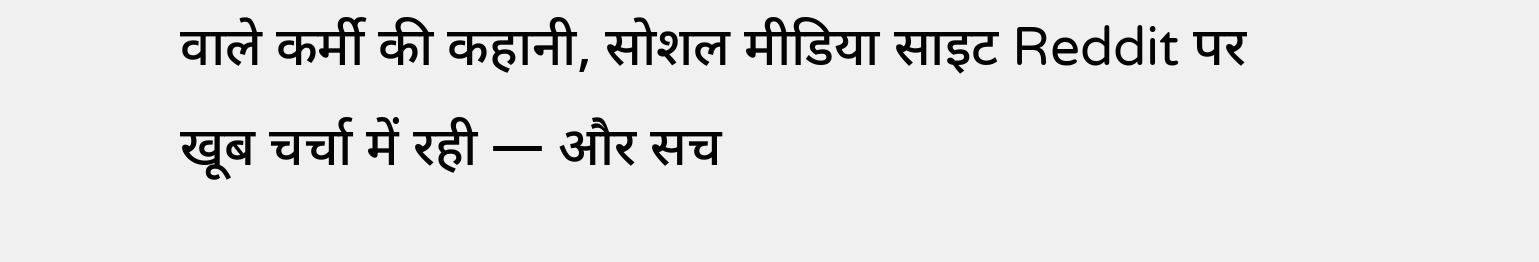वाले कर्मी की कहानी, सोशल मीडिया साइट Reddit पर खूब चर्चा में रही — और सच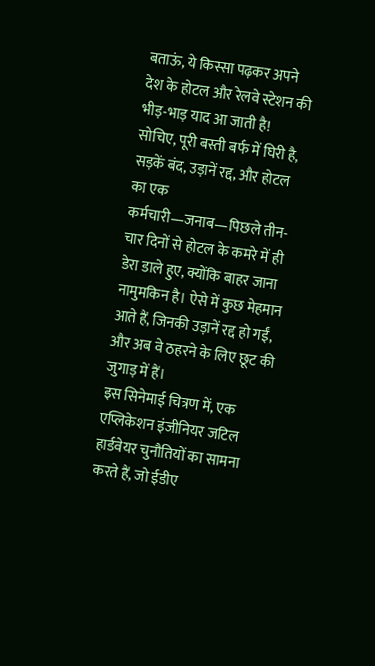बताऊं, ये किस्सा पढ़कर अपने देश के होटल और रेलवे स्टेशन की भीड़-भाड़ याद आ जाती है!
सोचिए, पूरी बस्ती बर्फ में घिरी है, सड़कें बंद, उड़ानें रद्द, और होटल का एक कर्मचारी—जनाब—पिछले तीन-चार दिनों से होटल के कमरे में ही डेरा डाले हुए, क्योंकि बाहर जाना नामुमकिन है। ऐसे में कुछ मेहमान आते हैं, जिनकी उड़ानें रद्द हो गईं, और अब वे ठहरने के लिए छूट की जुगाड़ में हैं।
इस सिनेमाई चित्रण में, एक एप्लिकेशन इंजीनियर जटिल हार्डवेयर चुनौतियों का सामना करते हैं, जो ईडीए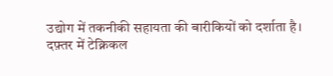उद्योग में तकनीकी सहायता की बारीकियों को दर्शाता है।
दफ़्तर में टेक्निकल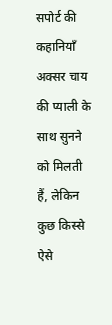सपोर्ट की कहानियाँ अक्सर चाय की प्याली के साथ सुनने को मिलती हैं, लेकिन कुछ किस्से ऐसे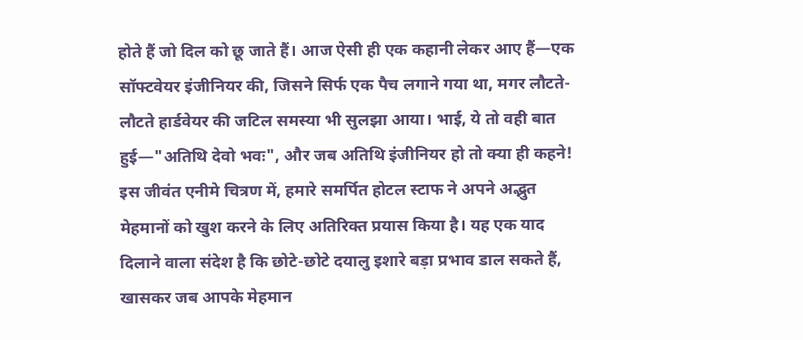होते हैं जो दिल को छू जाते हैं। आज ऐसी ही एक कहानी लेकर आए हैं—एक सॉफ्टवेयर इंजीनियर की, जिसने सिर्फ एक पैच लगाने गया था, मगर लौटते-लौटते हार्डवेयर की जटिल समस्या भी सुलझा आया। भाई, ये तो वही बात हुई—"अतिथि देवो भवः", और जब अतिथि इंजीनियर हो तो क्या ही कहने!
इस जीवंत एनीमे चित्रण में, हमारे समर्पित होटल स्टाफ ने अपने अद्भुत मेहमानों को खुश करने के लिए अतिरिक्त प्रयास किया है। यह एक याद दिलाने वाला संदेश है कि छोटे-छोटे दयालु इशारे बड़ा प्रभाव डाल सकते हैं, खासकर जब आपके मेहमान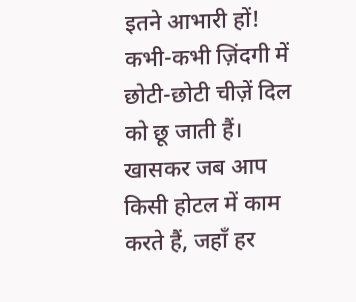इतने आभारी हों!
कभी-कभी ज़िंदगी में छोटी-छोटी चीज़ें दिल को छू जाती हैं। खासकर जब आप किसी होटल में काम करते हैं, जहाँ हर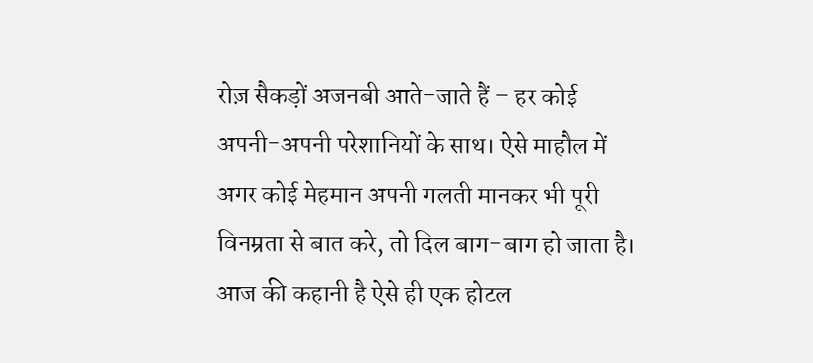रोज़ सैकड़ों अजनबी आते-जाते हैं – हर कोई अपनी-अपनी परेशानियों के साथ। ऐसे माहौल में अगर कोई मेहमान अपनी गलती मानकर भी पूरी विनम्रता से बात करे, तो दिल बाग-बाग हो जाता है। आज की कहानी है ऐसे ही एक होटल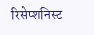रिसेप्शनिस्ट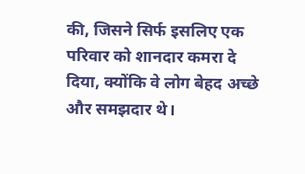की, जिसने सिर्फ इसलिए एक परिवार को शानदार कमरा दे दिया, क्योंकि वे लोग बेहद अच्छे और समझदार थे।